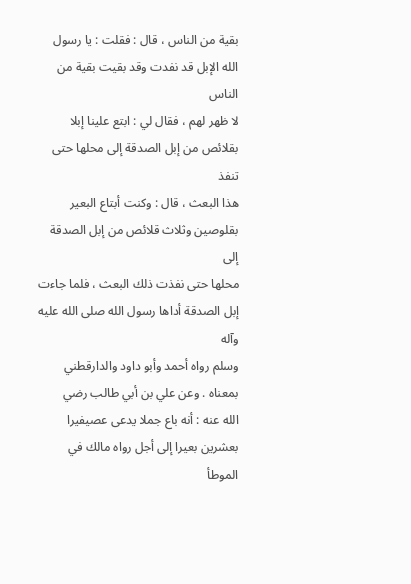بقية من الناس ، قال : فقلت : يا رسول الله الإبل قد نفدت وقد بقيت بقية من الناس
لا ظهر لهم ، فقال لي : ابتع علينا إبلا بقلائص من إبل الصدقة إلى محلها حتى تنفذ
هذا البعث ، قال : وكنت أبتاع البعير بقلوصين وثلاث قلائص من إبل الصدقة إلى
محلها حتى نفذت ذلك البعث ، فلما جاءت إبل الصدقة أداها رسول الله صلى الله عليه وآله
وسلم رواه أحمد وأبو داود والدارقطني بمعناه . وعن علي بن أبي طالب رضي
الله عنه : أنه باع جملا يدعى عصيفيرا بعشرين بعيرا إلى أجل رواه مالك في الموطأ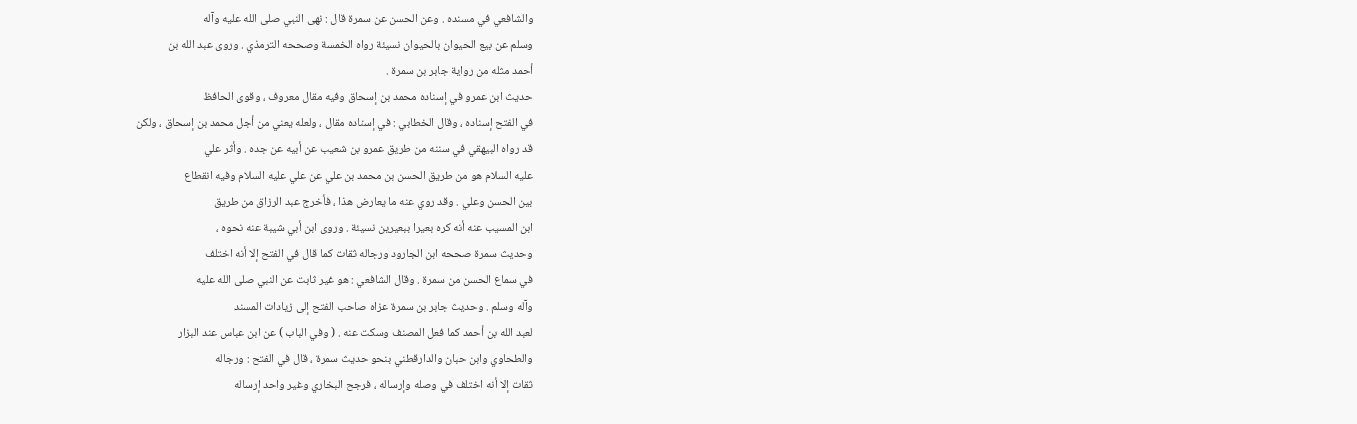والشافعي في مسنده . وعن الحسن عن سمرة قال : نهى النبي صلى الله عليه وآله
وسلم عن بيع الحيوان بالحيوان نسيئة رواه الخمسة وصححه الترمذي . وروى عبد الله بن
أحمد مثله من رواية جابر بن سمرة .
حديث ابن عمرو في إسناده محمد بن إسحاق وفيه مقال معروف ، وقوى الحافظ
في الفتح إسناده ، وقال الخطابي : في إسناده مقال ، ولعله يعني من أجل محمد بن إسحاق ، ولكن
قد رواه البيهقي في سننه من طريق عمرو بن شعيب عن أبيه عن جده . وأثر علي
عليه السلام هو من طريق الحسن بن محمد بن علي عن علي عليه السلام وفيه انقطاع
بين الحسن وعلي . وقد روي عنه ما يعارض هذا ، فأخرج عبد الرزاق من طريق
ابن المسيب عنه أنه كره بعيرا ببعيرين نسيئة . وروى ابن أبي شيبة عنه نحوه ،
وحديث سمرة صححه ابن الجارود ورجاله ثقات كما قال في الفتح إلا أنه اختلف
في سماع الحسن من سمرة . وقال الشافعي : هو غير ثابت عن النبي صلى الله عليه
وآله وسلم . وحديث جابر بن سمرة عزاه صاحب الفتح إلى زيادات المسند
لعبد الله بن أحمد كما فعل المصنف وسكت عنه . ( وفي الباب ) عن ابن عباس عند البزار
والطحاوي وابن حبان والدارقطني بنحو حديث سمرة ، قال في الفتح : ورجاله
ثقات إلا أنه اختلف في وصله وإرساله ، فرجح البخاري وغير واحد إرساله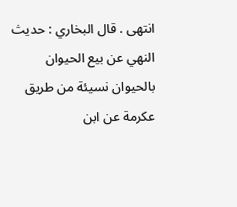انتهى . قال البخاري : حديث النهي عن بيع الحيوان بالحيوان نسيئة من طريق
عكرمة عن ابن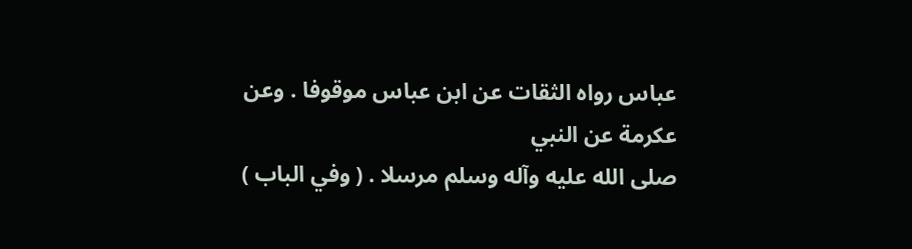عباس رواه الثقات عن ابن عباس موقوفا . وعن عكرمة عن النبي
صلى الله عليه وآله وسلم مرسلا . ( وفي الباب )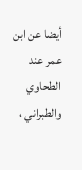أيضا عن ابن عمر عند الطحاوي والطبراني ،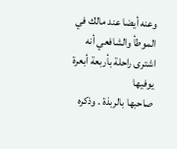وعنه أيضا عند مالك في الموطأ والشافعي أنه اشترى راحلة بأربعة أبعرة يوفيها
صاحبها بالربذة . وذكره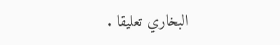البخاري تعليقا .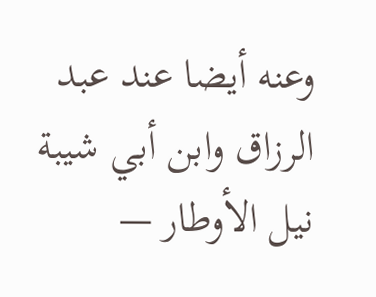وعنه أيضا عند عبد الرزاق وابن أبي شيبة
نيل الأوطار —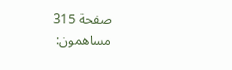صفحة 315
مساهمون: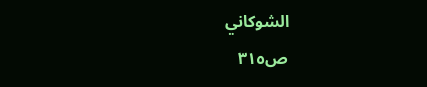الشوكاني
ص٣١٥